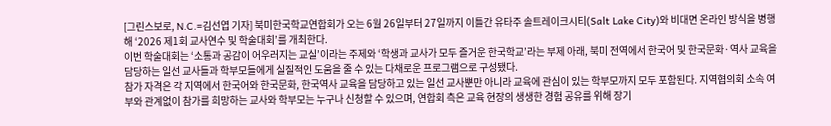[그린스보로, N.C.=김선엽 기자] 북미한국학교연합회가 오는 6월 26일부터 27일까지 이틀간 유타주 솔트레이크시티(Salt Lake City)와 비대면 온라인 방식을 병행해 ‘2026 제1회 교사연수 및 학술대회’를 개최한다.
이번 학술대회는 ‘소통과 공감이 어우러지는 교실’이라는 주제와 ‘학생과 교사가 모두 즐거운 한국학교’라는 부제 아래, 북미 전역에서 한국어 및 한국문화·역사 교육을 담당하는 일선 교사들과 학부모들에게 실질적인 도움을 줄 수 있는 다채로운 프로그램으로 구성됐다.
참가 자격은 각 지역에서 한국어와 한국문화, 한국역사 교육을 담당하고 있는 일선 교사뿐만 아니라 교육에 관심이 있는 학부모까지 모두 포함된다. 지역협의회 소속 여부와 관계없이 참가를 희망하는 교사와 학부모는 누구나 신청할 수 있으며, 연합회 측은 교육 현장의 생생한 경험 공유를 위해 장기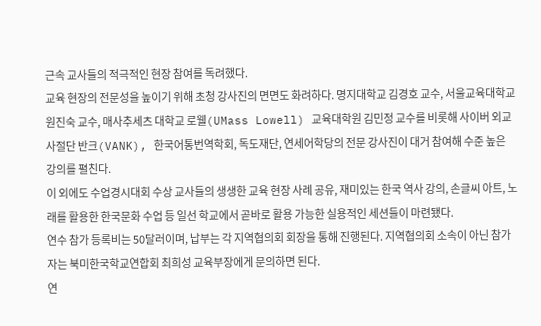근속 교사들의 적극적인 현장 참여를 독려했다.
교육 현장의 전문성을 높이기 위해 초청 강사진의 면면도 화려하다. 명지대학교 김경호 교수, 서울교육대학교 원진숙 교수, 매사추세츠 대학교 로웰(UMass Lowell) 교육대학원 김민정 교수를 비롯해 사이버 외교 사절단 반크(VANK), 한국어통번역학회, 독도재단, 연세어학당의 전문 강사진이 대거 참여해 수준 높은 강의를 펼친다.
이 외에도 수업경시대회 수상 교사들의 생생한 교육 현장 사례 공유, 재미있는 한국 역사 강의, 손글씨 아트, 노래를 활용한 한국문화 수업 등 일선 학교에서 곧바로 활용 가능한 실용적인 세션들이 마련됐다.
연수 참가 등록비는 50달러이며, 납부는 각 지역협의회 회장을 통해 진행된다. 지역협의회 소속이 아닌 참가자는 북미한국학교연합회 최희성 교육부장에게 문의하면 된다.
연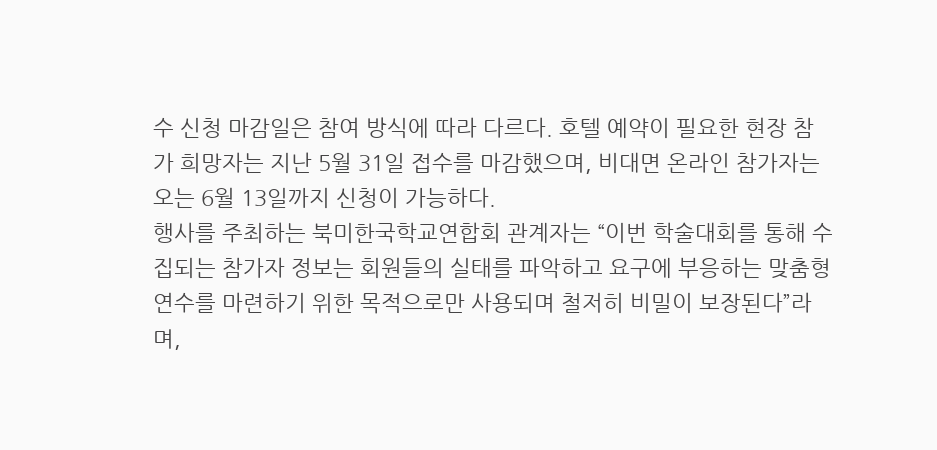수 신청 마감일은 참여 방식에 따라 다르다. 호텔 예약이 필요한 현장 참가 희망자는 지난 5월 31일 접수를 마감했으며, 비대면 온라인 참가자는 오는 6월 13일까지 신청이 가능하다.
행사를 주최하는 북미한국학교연합회 관계자는 “이번 학술대회를 통해 수집되는 참가자 정보는 회원들의 실태를 파악하고 요구에 부응하는 맞춤형 연수를 마련하기 위한 목적으로만 사용되며 철저히 비밀이 보장된다”라며,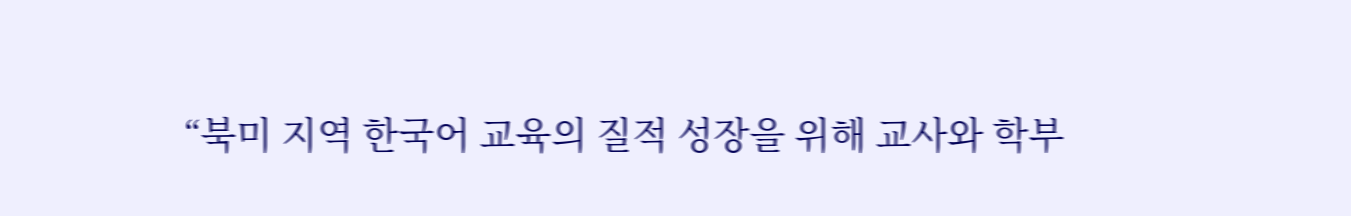“북미 지역 한국어 교육의 질적 성장을 위해 교사와 학부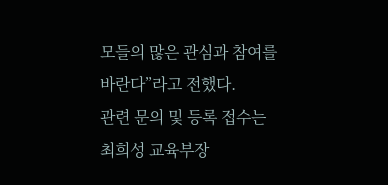모들의 많은 관심과 참여를 바란다”라고 전했다.
관련 문의 및 등록 접수는 최희성 교육부장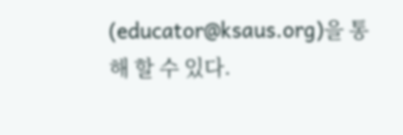(educator@ksaus.org)을 통해 할 수 있다.